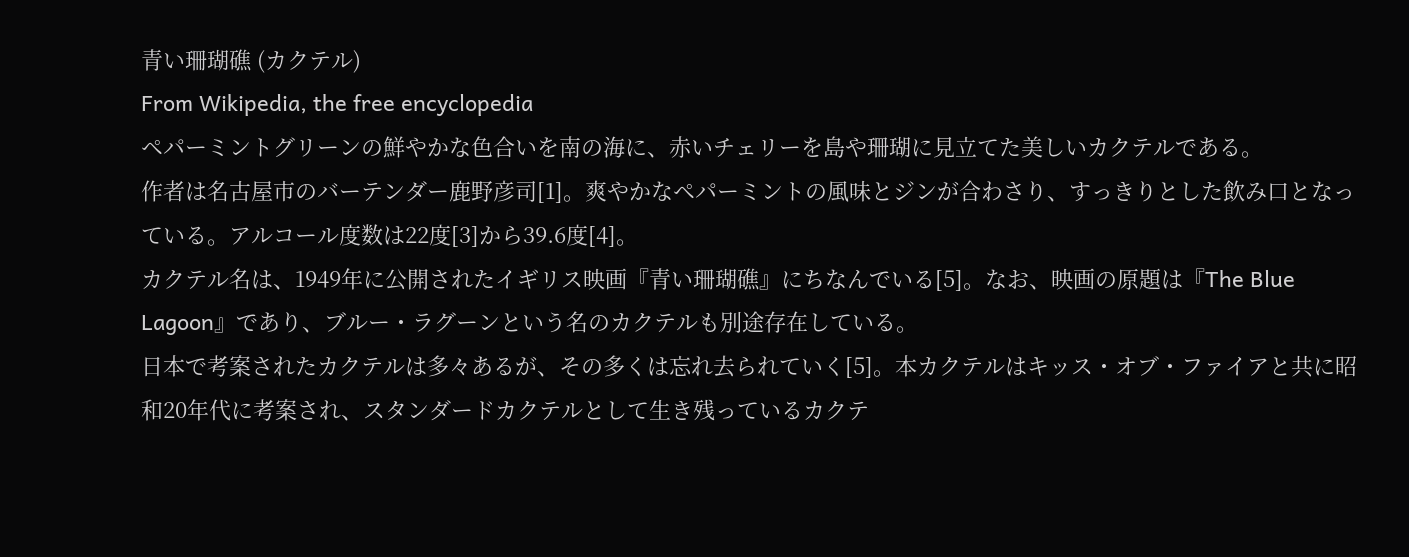青い珊瑚礁 (カクテル)
From Wikipedia, the free encyclopedia
ペパーミントグリーンの鮮やかな色合いを南の海に、赤いチェリーを島や珊瑚に見立てた美しいカクテルである。
作者は名古屋市のバーテンダー鹿野彦司[1]。爽やかなペパーミントの風味とジンが合わさり、すっきりとした飲み口となっている。アルコール度数は22度[3]から39.6度[4]。
カクテル名は、1949年に公開されたイギリス映画『青い珊瑚礁』にちなんでいる[5]。なお、映画の原題は『The Blue Lagoon』であり、ブルー・ラグーンという名のカクテルも別途存在している。
日本で考案されたカクテルは多々あるが、その多くは忘れ去られていく[5]。本カクテルはキッス・オブ・ファイアと共に昭和20年代に考案され、スタンダードカクテルとして生き残っているカクテ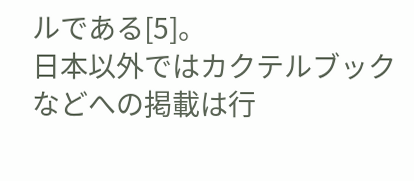ルである[5]。
日本以外ではカクテルブックなどへの掲載は行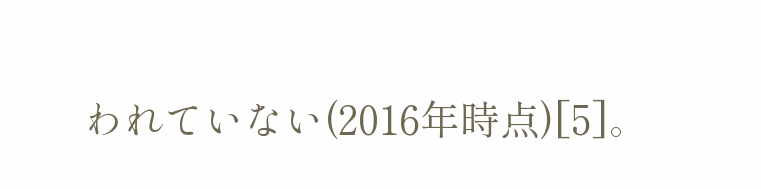われていない(2016年時点)[5]。